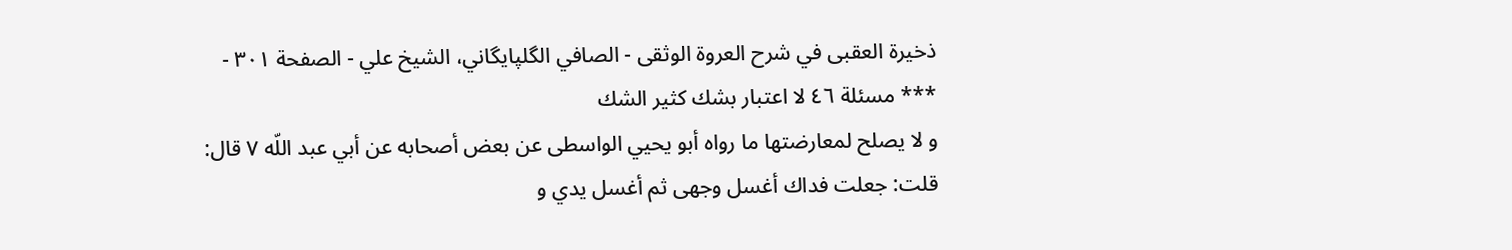ذخيرة العقبى في شرح العروة الوثقى - الصافي الگلپايگاني، الشيخ علي - الصفحة ٣٠١ - *** مسئلة ٤٦ لا اعتبار بشك كثير الشك
و لا يصلح لمعارضتها ما رواه أبو يحيي الواسطى عن بعض أصحابه عن أبي عبد اللّه ٧ قال: قلت: جعلت فداك أغسل وجهى ثم أغسل يدي و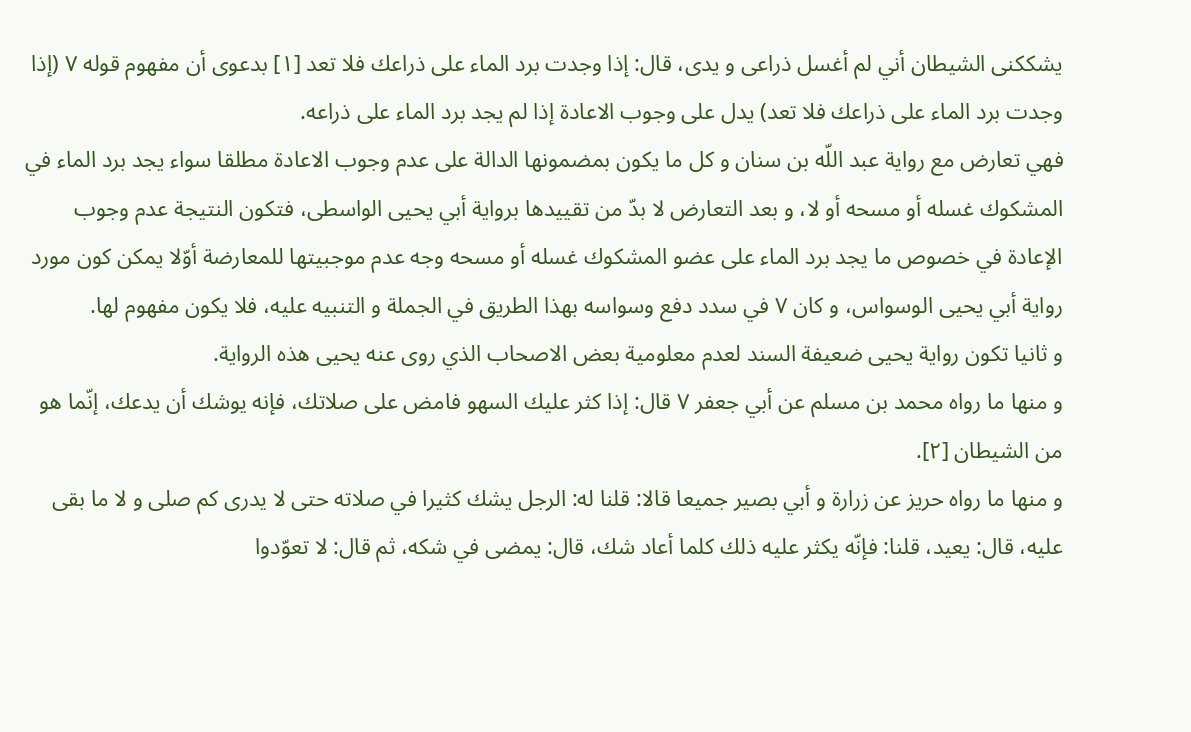يشككنى الشيطان أني لم أغسل ذراعى و يدى، قال: إذا وجدت برد الماء على ذراعك فلا تعد [١] بدعوى أن مفهوم قوله ٧ (إذا وجدت برد الماء على ذراعك فلا تعد) يدل على وجوب الاعادة إذا لم يجد برد الماء على ذراعه.
فهي تعارض مع رواية عبد اللّه بن سنان و كل ما يكون بمضمونها الدالة على عدم وجوب الاعادة مطلقا سواء يجد برد الماء في المشكوك غسله أو مسحه أو لا، و بعد التعارض لا بدّ من تقييدها برواية أبي يحيى الواسطى، فتكون النتيجة عدم وجوب الإعادة في خصوص ما يجد برد الماء على عضو المشكوك غسله أو مسحه وجه عدم موجبيتها للمعارضة أوّلا يمكن كون مورد رواية أبي يحيى الوسواس، و كان ٧ في سدد دفع وسواسه بهذا الطريق في الجملة و التنبيه عليه، فلا يكون مفهوم لها.
و ثانيا تكون رواية يحيى ضعيفة السند لعدم معلومية بعض الاصحاب الذي روى عنه يحيى هذه الرواية.
و منها ما رواه محمد بن مسلم عن أبي جعفر ٧ قال: إذا كثر عليك السهو فامض على صلاتك، فإنه يوشك أن يدعك، إنّما هو من الشيطان [٢].
و منها ما رواه حريز عن زرارة و أبي بصير جميعا قالا: قلنا له: الرجل يشك كثيرا في صلاته حتى لا يدرى كم صلى و لا ما بقى عليه، قال: يعيد، قلنا: فإنّه يكثر عليه ذلك كلما أعاد شك، قال: يمضى في شكه، ثم قال: لا تعوّدوا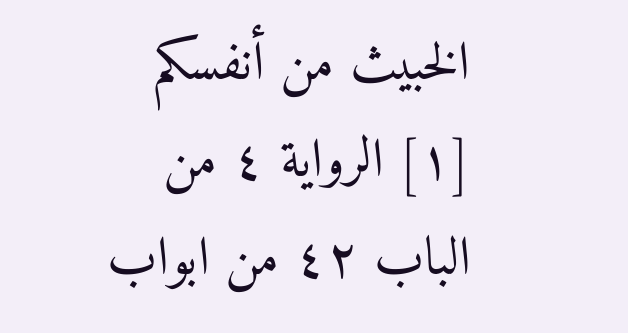الخبيث من أنفسكم
[١] الرواية ٤ من الباب ٤٢ من ابواب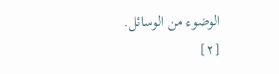الوضوء من الوسائل.
[٢]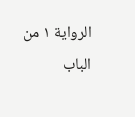الرواية ١ من الباب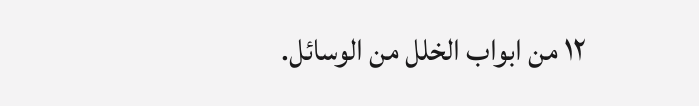١٢ من ابواب الخلل من الوسائل.